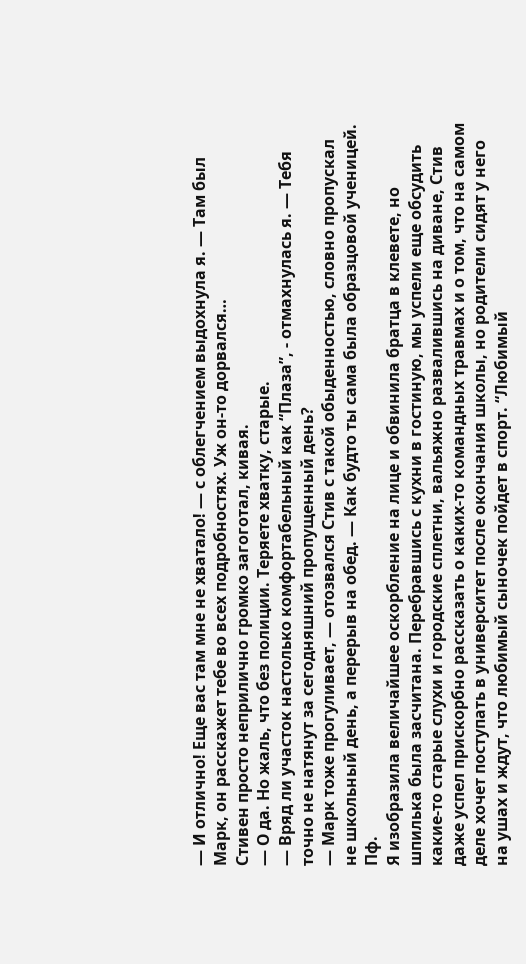— И отлично! Еще вас там мне не хватало! — с облегчением выдохнула я. — Там был Марк, он расскажет тебе во всех подробностях. Уж он-то дорвался…
Стивен просто неприлично громко загоготал, кивая.
— О да. Но жаль, что без полиции. Теряете хватку, старые.
— Вряд ли участок настолько комфортабельный как “Плаза”, - отмахнулась я. — Тебя точно не натянут за сегодняшний пропущенный день?
— Марк тоже прогуливает, — отозвался Стив с такой обыденностью, словно пропускал не школьный день, а перерыв на обед. — Как будто ты сама была образцовой ученицей. Пф.
Я изобразила величайшее оскорбление на лице и обвинила братца в клевете, но шпилька была засчитана. Перебравшись с кухни в гостиную, мы успели еще обсудить какие-то старые слухи и городские сплетни, вальяжно развалившись на диване, Стив даже успел прискорбно рассказать о каких-то командных травмах и о том, что на самом деле хочет поступать в университет после окончания школы, но родители сидят у него на ушах и ждут, что любимый сыночек пойдет в спорт. “Любимый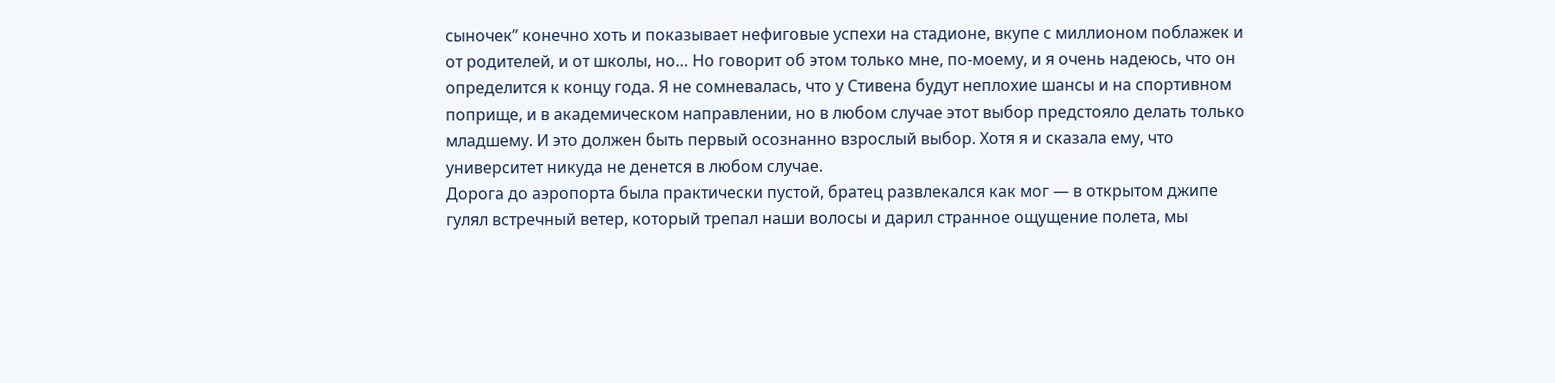сыночек” конечно хоть и показывает нефиговые успехи на стадионе, вкупе с миллионом поблажек и от родителей, и от школы, но… Но говорит об этом только мне, по-моему, и я очень надеюсь, что он определится к концу года. Я не сомневалась, что у Стивена будут неплохие шансы и на спортивном поприще, и в академическом направлении, но в любом случае этот выбор предстояло делать только младшему. И это должен быть первый осознанно взрослый выбор. Хотя я и сказала ему, что университет никуда не денется в любом случае.
Дорога до аэропорта была практически пустой, братец развлекался как мог — в открытом джипе гулял встречный ветер, который трепал наши волосы и дарил странное ощущение полета, мы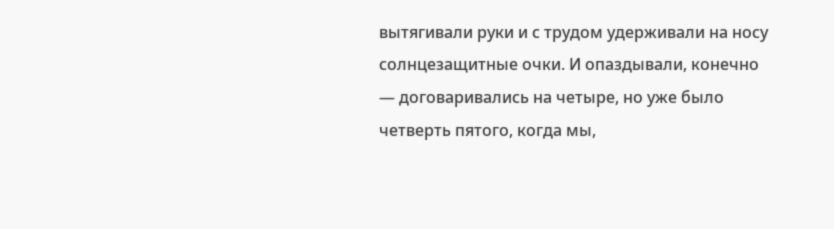вытягивали руки и с трудом удерживали на носу солнцезащитные очки. И опаздывали, конечно — договаривались на четыре, но уже было четверть пятого, когда мы,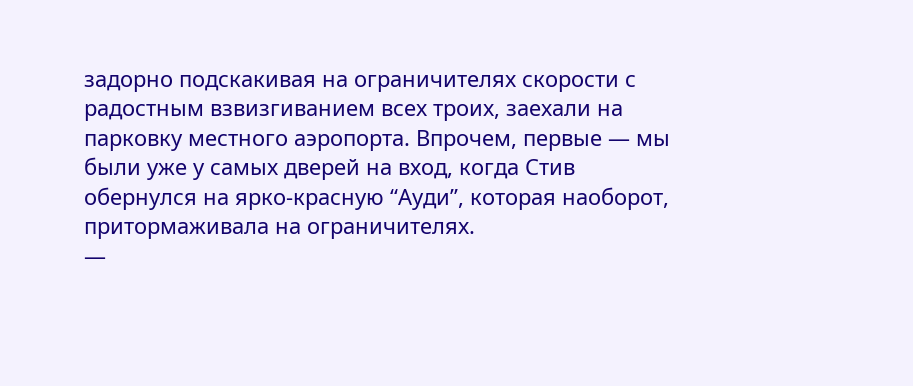задорно подскакивая на ограничителях скорости с радостным взвизгиванием всех троих, заехали на парковку местного аэропорта. Впрочем, первые — мы были уже у самых дверей на вход, когда Стив обернулся на ярко-красную “Ауди”, которая наоборот, притормаживала на ограничителях.
—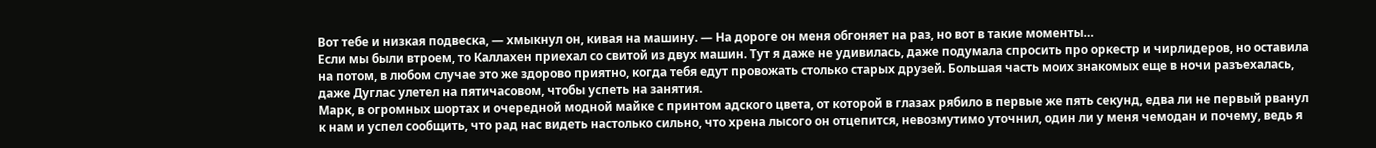Вот тебе и низкая подвеска, — хмыкнул он, кивая на машину. — На дороге он меня обгоняет на раз, но вот в такие моменты…
Если мы были втроем, то Каллахен приехал со свитой из двух машин. Тут я даже не удивилась, даже подумала спросить про оркестр и чирлидеров, но оставила на потом, в любом случае это же здорово приятно, когда тебя едут провожать столько старых друзей. Большая часть моих знакомых еще в ночи разъехалась, даже Дуглас улетел на пятичасовом, чтобы успеть на занятия.
Марк, в огромных шортах и очередной модной майке с принтом адского цвета, от которой в глазах рябило в первые же пять секунд, едва ли не первый рванул к нам и успел сообщить, что рад нас видеть настолько сильно, что хрена лысого он отцепится, невозмутимо уточнил, один ли у меня чемодан и почему, ведь я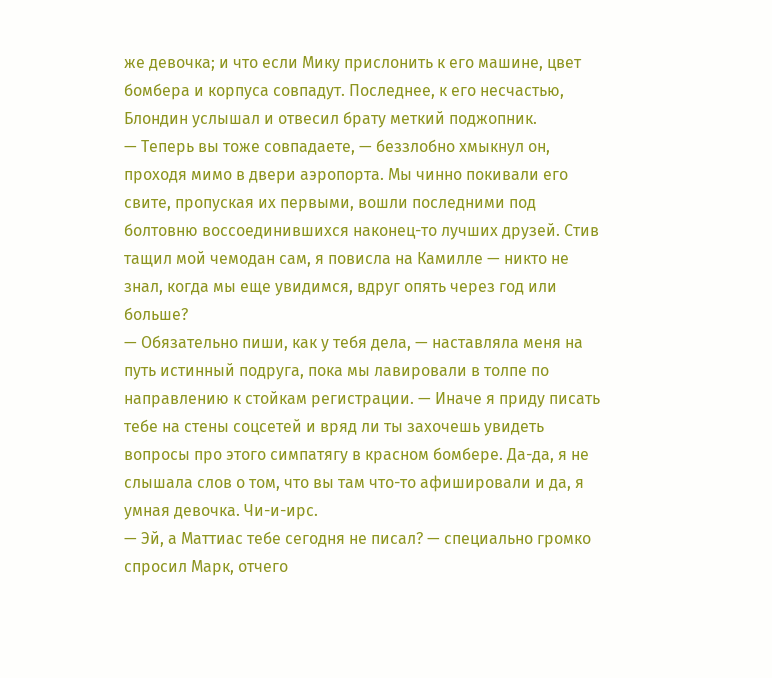же девочка; и что если Мику прислонить к его машине, цвет бомбера и корпуса совпадут. Последнее, к его несчастью, Блондин услышал и отвесил брату меткий поджопник.
— Теперь вы тоже совпадаете, — беззлобно хмыкнул он, проходя мимо в двери аэропорта. Мы чинно покивали его свите, пропуская их первыми, вошли последними под болтовню воссоединившихся наконец-то лучших друзей. Стив тащил мой чемодан сам, я повисла на Камилле — никто не знал, когда мы еще увидимся, вдруг опять через год или больше?
— Обязательно пиши, как у тебя дела, — наставляла меня на путь истинный подруга, пока мы лавировали в толпе по направлению к стойкам регистрации. — Иначе я приду писать тебе на стены соцсетей и вряд ли ты захочешь увидеть вопросы про этого симпатягу в красном бомбере. Да-да, я не слышала слов о том, что вы там что-то афишировали и да, я умная девочка. Чи-и-ирс.
— Эй, а Маттиас тебе сегодня не писал? — специально громко спросил Марк, отчего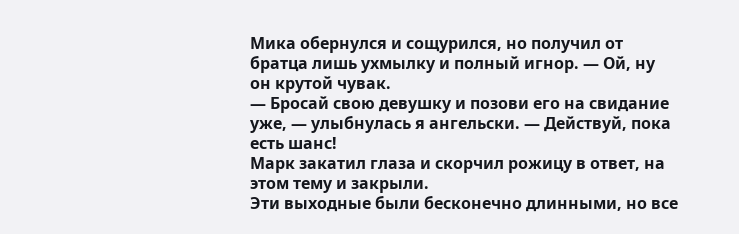Мика обернулся и сощурился, но получил от братца лишь ухмылку и полный игнор. — Ой, ну он крутой чувак.
— Бросай свою девушку и позови его на свидание уже, — улыбнулась я ангельски. — Действуй, пока есть шанс!
Марк закатил глаза и скорчил рожицу в ответ, на этом тему и закрыли.
Эти выходные были бесконечно длинными, но все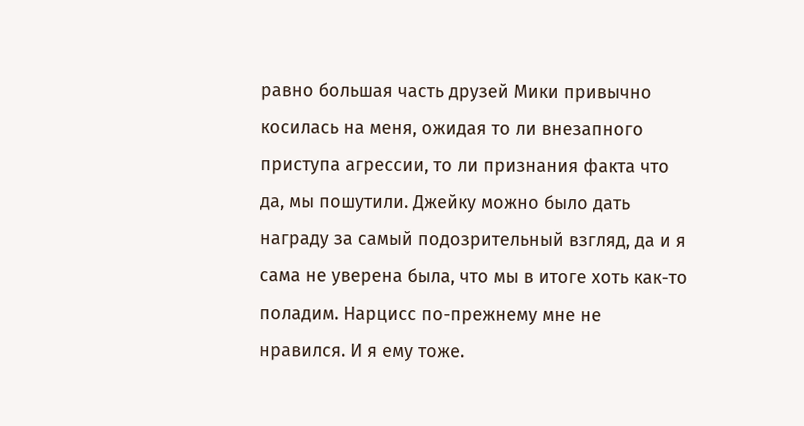равно большая часть друзей Мики привычно косилась на меня, ожидая то ли внезапного приступа агрессии, то ли признания факта что да, мы пошутили. Джейку можно было дать награду за самый подозрительный взгляд, да и я сама не уверена была, что мы в итоге хоть как-то поладим. Нарцисс по-прежнему мне не нравился. И я ему тоже.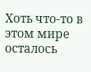Хоть что-то в этом мире осталось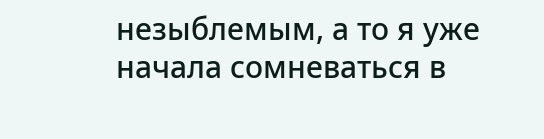незыблемым, а то я уже начала сомневаться в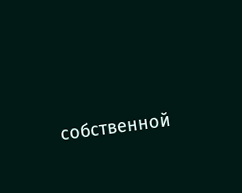собственной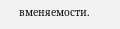вменяемости.